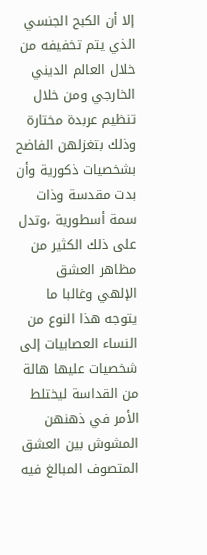إلا أن الكبح الجنسي الذي يتم تخفيفه من خلال العالم الديني الخارجي ومن خلال تنظيم عربدة مختارة وذلك بتغزلهن الفاضح بشخصيات ذكورية وأن بدت مقدسة وذات سمة أسطورية ،وتدل على ذلك الكثير من مظاهر العشق الإلهي وغالبا ما يتوجه هذا النوع من النساء العصابيات إلى شخصيات عليها هالة من القداسة ليختلط الأمر في ذهنهن المشوش بين العشق المتصوف المبالغ فيه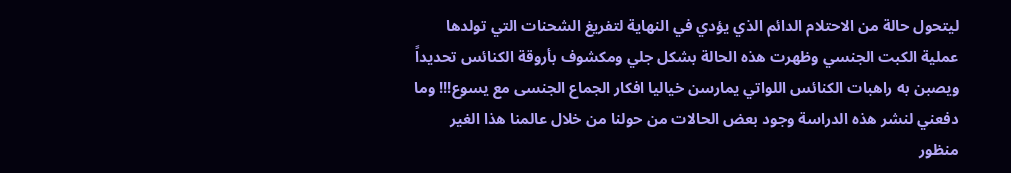ليتحول حالة من الاحتلام الدائم الذي يؤدي في النهاية لتفريغ الشحنات التي تولدها عملية الكبت الجنسي وظهرت هذه الحالة بشكل جلي ومكشوف بأروقة الكنائس تحديداً ويصبن به راهبات الكنائس اللواتي يمارسن خياليا افكار الجماع الجنسى مع يسوع!!! وما دفعني لنشر هذه الدراسة وجود بعض الحالات من حولنا من خلال عالمنا هذا الغير منظور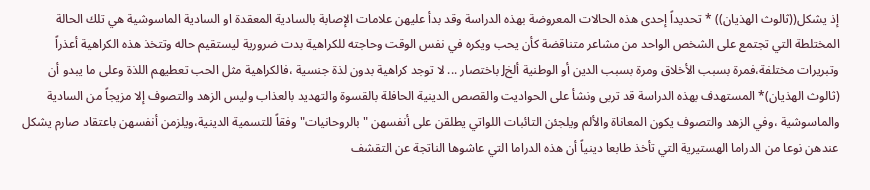إذ يشكل((ثالوث الهذيان)) * تحديداً إحدى هذه الحالات المعروضة بهذه الدراسة وقد بدأ عليهن علامات الإصابة بالسادية المعقدة او السادية الماسوشية هي تلك الحالة المختلطة التي تجتمع على الشخص الواحد من مشاعر متناقضة كأن يحب ويكره في نفس الوقت وحاجته للكراهية بدت ضرورية ليستقيم حاله وتتخذ هذه الكراهية أعذراً وتبريرات مختلفة،فمرة بسبب الأخلاق ومرة بسبب الدين أو الوطنية ألخJ باختصار ... لا توجد كراهية بدون لذة جنسية ،فالكراهية مثل الحب تعطيهم اللذة وعلى ما يبدو أن (ثالوث الهذيان)* المستهدف بهذه الدراسة قد تربى ونشأ على الحواديت والقصص الدينية الحافلة بالقسوة والتهديد بالعذاب وليس الزهد والتصوف إلا مزيجاً من السادية والماسوشية ،وفي الزهد والتصوف يكون المعاناة والألم ويلجئن التائبات اللواتي يطلقن على أنفسهن "بالروحانيات" وفقاً للتسمية الدينية،ويلزمن أنفسهن باعتقاد صارم يشكل عندهن نوعا من الدراما الهستيرية التي تأخذ طابعا دينياً أن هذه الدراما التي عاشوها الناتجة عن التقشف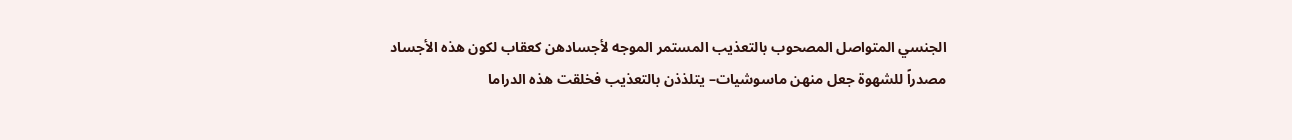الجنسي المتواصل المصحوب بالتعذيب المستمر الموجه لأجسادهن كعقاب لكون هذه الأجساد مصدراً للشهوة جعل منهن ماسوشيات– يتلذذن بالتعذيب فخلقت هذه الدراما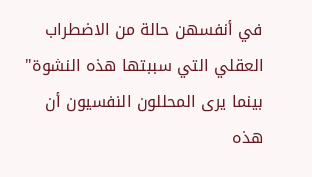في أنفسهن حالة من الاضطراب العقلي التي سببتها هذه النشوة" بينما يرى المحللون النفسيون أن هذه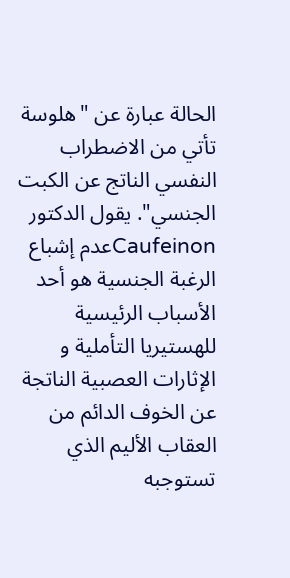الحالة عبارة عن "هلوسة تأتي من الاضطراب النفسي الناتج عن الكبت الجنسي". يقول الدكتور Caufeinonعدم إشباع الرغبة الجنسية هو أحد الأسباب الرئيسية للهستيريا التأملية و الإثارات العصبية الناتجة عن الخوف الدائم من العقاب الأليم الذي تستوجبه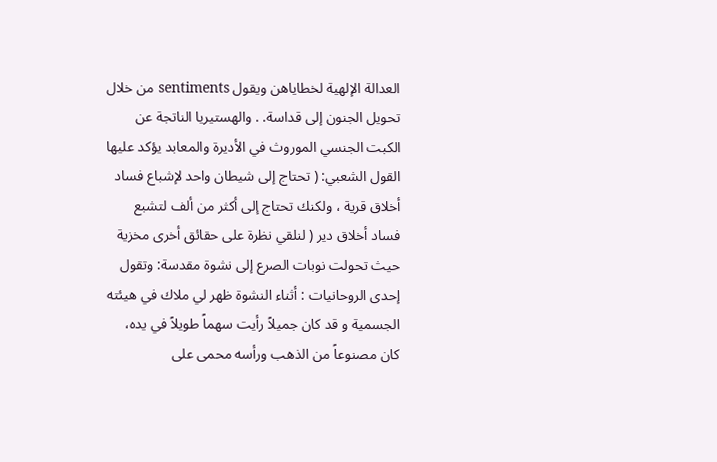العدالة الإلهية لخطاياهن ويقول sentiments من خلال تحويل الجنون إلى قداسة. . والهستيريا الناتجة عن الكبت الجنسي الموروث في الأديرة والمعابد يؤكد عليها القول الشعبي: ( تحتاج إلى شيطان واحد لإشباع فساد أخلاق قرية ، ولكنك تحتاج إلى أكثر من ألف لتشبع فساد أخلاق دير ( لنلقي نظرة على حقائق أخرى مخزية حيث تحولت نوبات الصرع إلى نشوة مقدسة: وتقول إحدى الروحانيات : أثناء النشوة ظهر لي ملاك في هيئته الجسمية و قد كان جميلاً رأيت سهماً طويلاً في يده، كان مصنوعاً من الذهب ورأسه محمى على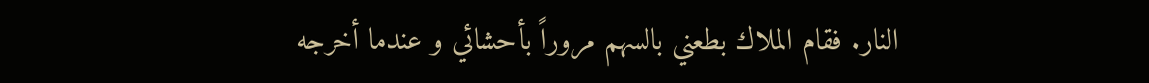النار. فقام الملاك بطعني بالسهم مروراً بأحشائي و عندما أخرجه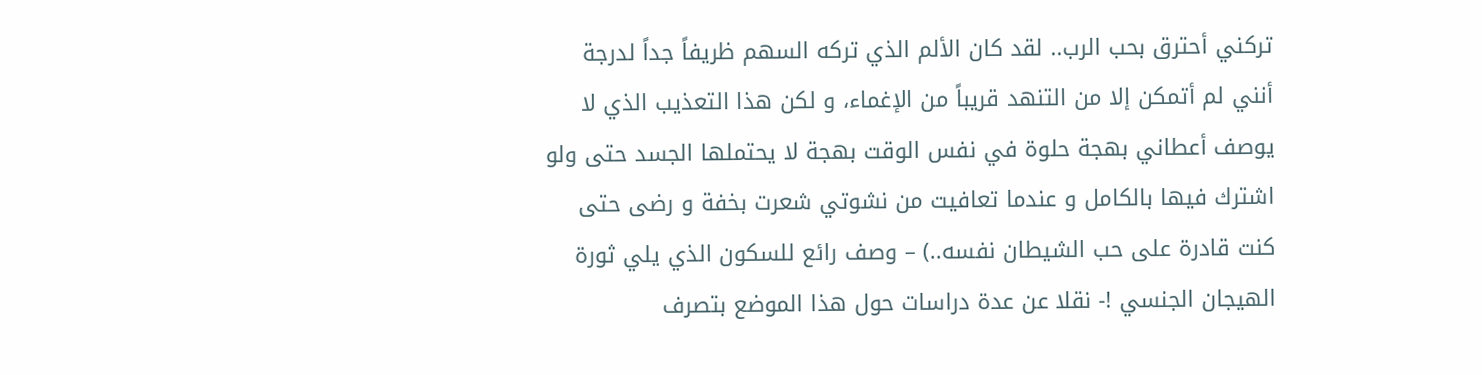تركني أحترق بحب الرب.. لقد كان الألم الذي تركه السهم ظريفاً جداً لدرجة أنني لم أتمكن إلا من التنهد قريباً من الإغماء، و لكن هذا التعذيب الذي لا يوصف أعطاني بهجة حلوة في نفس الوقت بهجة لا يحتملها الجسد حتى ولو اشترك فيها بالكامل و عندما تعافيت من نشوتي شعرت بخفة و رضى حتى كنت قادرة على حب الشيطان نفسه..) – وصف رائع للسكون الذي يلي ثورة الهيجان الجنسي !- نقلا عن عدة دراسات حول هذا الموضع بتصرف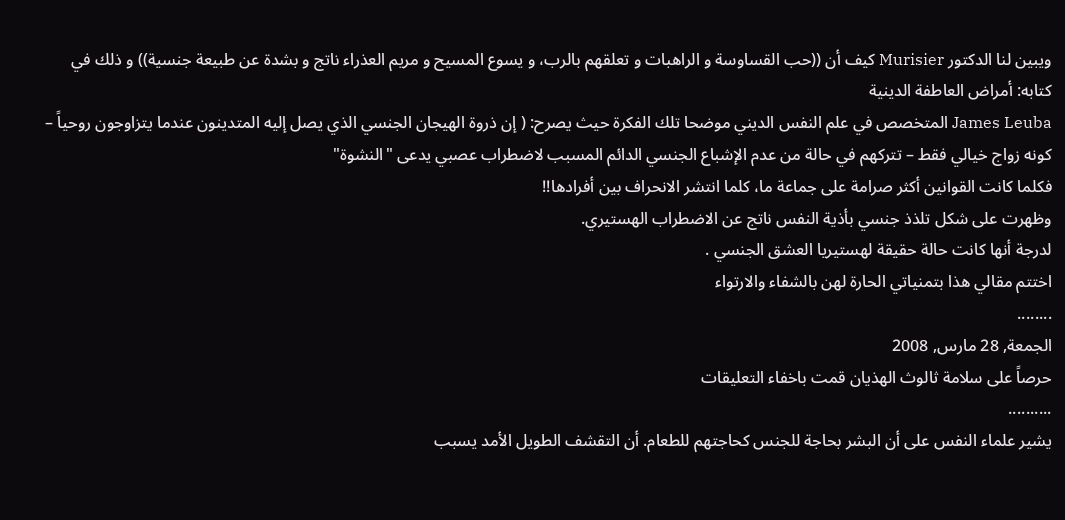ويبين لنا الدكتور Murisier كيف أن ((حب القساوسة و الراهبات و تعلقهم بالرب، و يسوع المسيح و مريم العذراء ناتج و بشدة عن طبيعة جنسية)) و ذلك في كتابه: أمراض العاطفة الدينية
James Leuba المتخصص في علم النفس الديني موضحا تلك الفكرة حيث يصرح: ( إن ذروة الهيجان الجنسي الذي يصل إليه المتدينون عندما يتزاوجون روحياً – كونه زواج خيالي فقط – تتركهم في حالة من عدم الإشباع الجنسي الدائم المسبب لاضطراب عصبي يدعى "النشوة"
فكلما كانت القوانين أكثر صرامة على جماعة ما، كلما انتشر الانحراف بين أفرادها!!
وظهرت على شكل تلذذ جنسي بأذية النفس ناتج عن الاضطراب الهستيري.
لدرجة أنها كانت حالة حقيقة لهستيريا العشق الجنسي .
اختتم مقالي هذا بتمنياتي الحارة لهن بالشفاء والارتواء
........
الجمعة, 28 مارس, 2008
حرصاً على سلامة ثالوث الهذيان قمت باخفاء التعليقات
..........
يشير علماء النفس على أن البشر بحاجة للجنس كحاجتهم للطعام. أن التقشف الطويل الأمد يسبب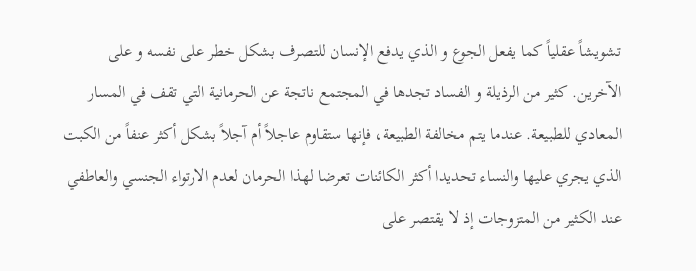تشويشاً عقلياً كما يفعل الجوع و الذي يدفع الإنسان للتصرف بشكل خطر على نفسه و على الآخرين. كثير من الرذيلة و الفساد تجدها في المجتمع ناتجة عن الحرمانية التي تقف في المسار المعادي للطبيعة. عندما يتم مخالفة الطبيعة، فإنها ستقاوم عاجلاً أم آجلاً بشكل أكثر عنفاً من الكبت الذي يجري عليها والنساء تحديدا أكثر الكائنات تعرضا لهذا الحرمان لعدم الارتواء الجنسي والعاطفي عند الكثير من المتزوجات إذ لا يقتصر على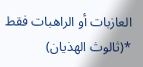العازبات أو الراهبات فقط
*(ثالوث الهذيان)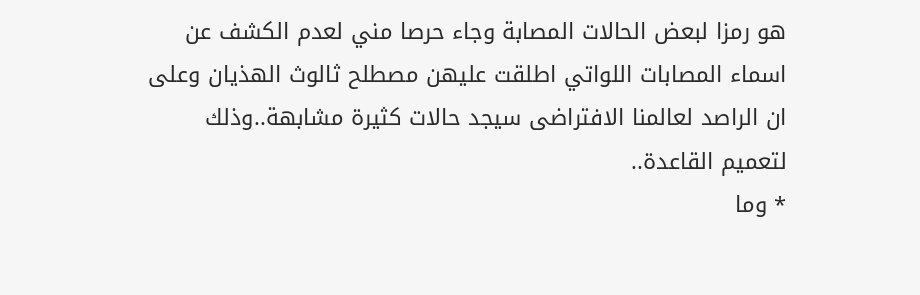هو رمزا لبعض الحالات المصابة وجاء حرصا مني لعدم الكشف عن اسماء المصابات اللواتي اطلقت عليهن مصطلح ثالوث الهذيان وعلى ان الراصد لعالمنا الافتراضى سيجد حالات كثيرة مشابهة..وذلك لتعميم القاعدة..
* وما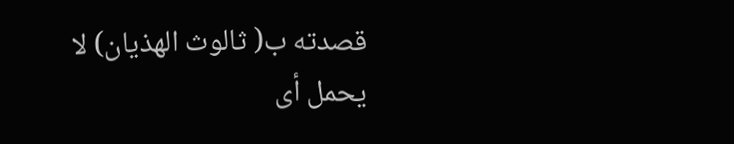قصدته ب( ثالوث الهذيان) لا يحمل أى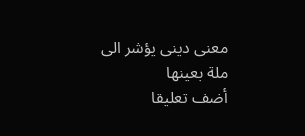معنى دينى يؤشر الى ملة بعينها
أضف تعليقا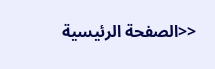<<الصفحة الرئيسية